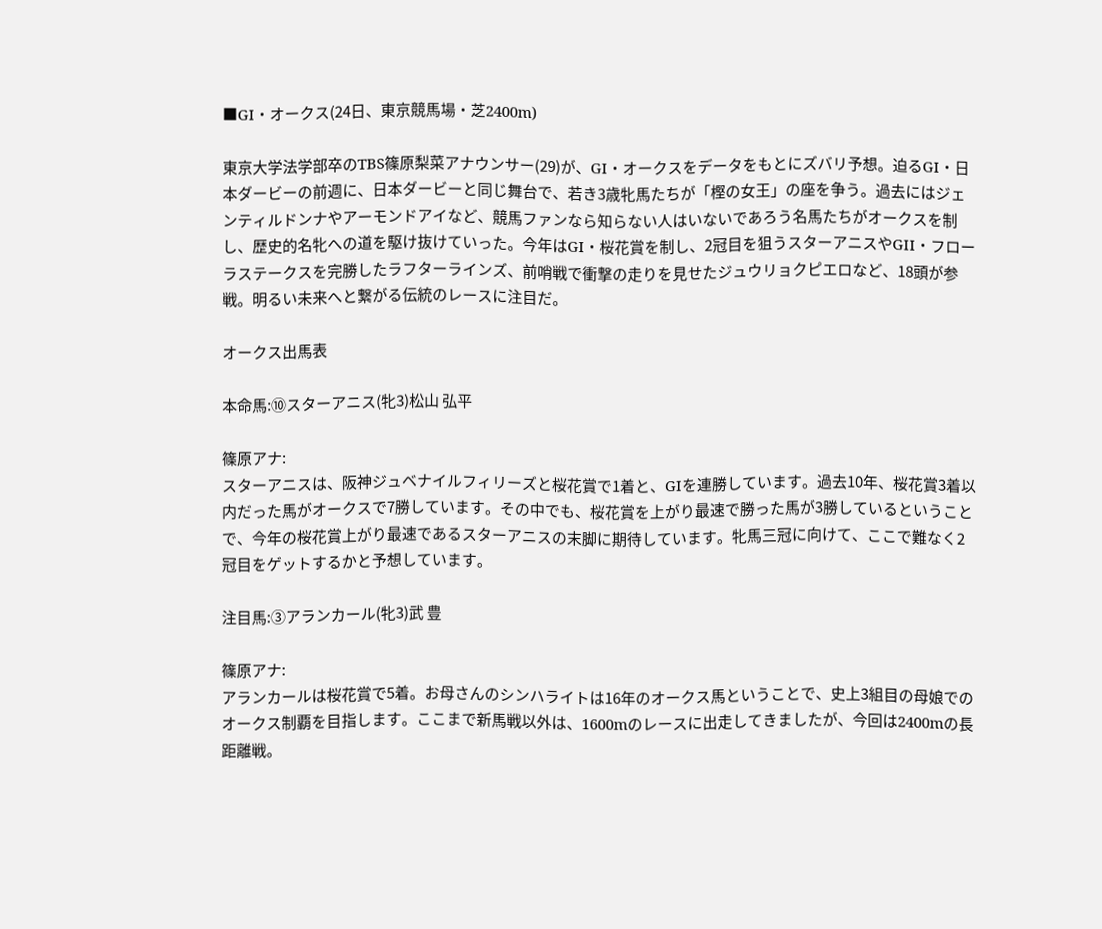■GI・オークス(24日、東京競馬場・芝2400m)

東京大学法学部卒のTBS篠原梨菜アナウンサー(29)が、GI・オークスをデータをもとにズバリ予想。迫るGI・日本ダービーの前週に、日本ダービーと同じ舞台で、若き3歳牝馬たちが「樫の女王」の座を争う。過去にはジェンティルドンナやアーモンドアイなど、競馬ファンなら知らない人はいないであろう名馬たちがオークスを制し、歴史的名牝への道を駆け抜けていった。今年はGI・桜花賞を制し、2冠目を狙うスターアニスやGII・フローラステークスを完勝したラフターラインズ、前哨戦で衝撃の走りを見せたジュウリョクピエロなど、18頭が参戦。明るい未来へと繋がる伝統のレースに注目だ。

オークス出馬表

本命馬:⑩スターアニス(牝3)松山 弘平

篠原アナ:
スターアニスは、阪神ジュベナイルフィリーズと桜花賞で1着と、GIを連勝しています。過去10年、桜花賞3着以内だった馬がオークスで7勝しています。その中でも、桜花賞を上がり最速で勝った馬が3勝しているということで、今年の桜花賞上がり最速であるスターアニスの末脚に期待しています。牝馬三冠に向けて、ここで難なく2冠目をゲットするかと予想しています。

注目馬:③アランカール(牝3)武 豊

篠原アナ:
アランカールは桜花賞で5着。お母さんのシンハライトは16年のオークス馬ということで、史上3組目の母娘でのオークス制覇を目指します。ここまで新馬戦以外は、1600mのレースに出走してきましたが、今回は2400mの長距離戦。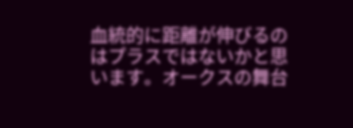血統的に距離が伸びるのはプラスではないかと思います。オークスの舞台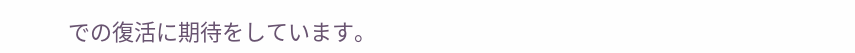での復活に期待をしています。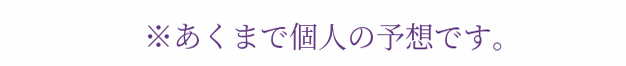※あくまで個人の予想です。